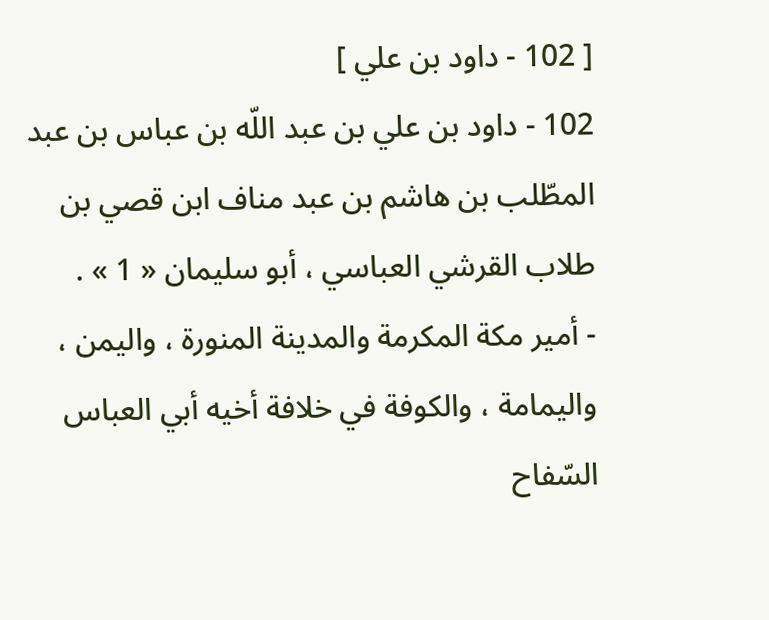[ 102 - داود بن علي ]
102 - داود بن علي بن عبد اللّه بن عباس بن عبد المطّلب بن هاشم بن عبد مناف ابن قصي بن طلاب القرشي العباسي ، أبو سليمان « 1 » .
- أمير مكة المكرمة والمدينة المنورة ، واليمن ، واليمامة ، والكوفة في خلافة أخيه أبي العباس السّفاح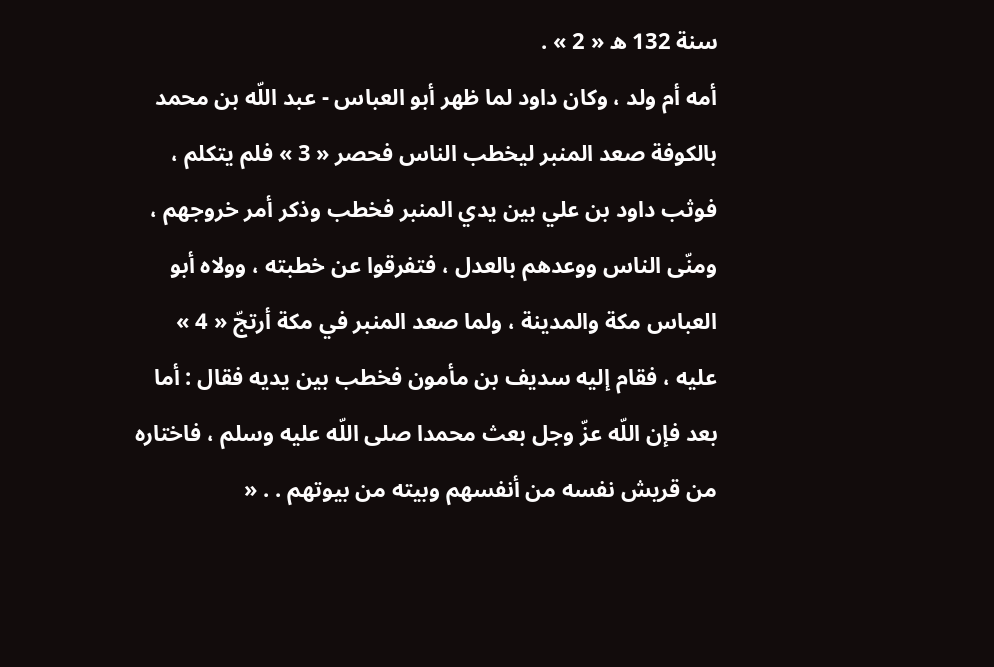سنة 132 ه « 2 » .
أمه أم ولد ، وكان داود لما ظهر أبو العباس - عبد اللّه بن محمد بالكوفة صعد المنبر ليخطب الناس فحصر « 3 » فلم يتكلم ، فوثب داود بن علي بين يدي المنبر فخطب وذكر أمر خروجهم ، ومنّى الناس ووعدهم بالعدل ، فتفرقوا عن خطبته ، وولاه أبو العباس مكة والمدينة ، ولما صعد المنبر في مكة أرتجّ « 4 » عليه ، فقام إليه سديف بن مأمون فخطب بين يديه فقال : أما بعد فإن اللّه عزّ وجل بعث محمدا صلى اللّه عليه وسلم ، فاختاره من قريش نفسه من أنفسهم وبيته من بيوتهم . . «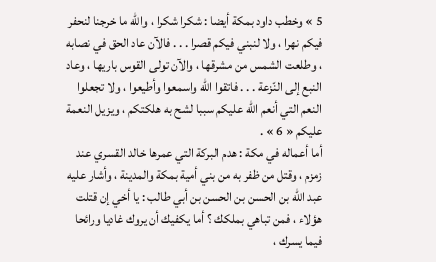5 » وخطب داود بمكة أيضا : شكرا شكرا ، واللّه ما خرجنا لنحفر فيكم نهرا ، ولا لنبني فيكم قصرا . . . فالآن عاد الحق في نصابه ، وطلعت الشمس من مشرقها ، والآن تولى القوس باريها ، وعاد النبع إلى النّزعة . . . فاتقوا اللّه واسمعوا وأطيعوا ، ولا تجعلوا النعم التي أنعم اللّه عليكم سببا لشح به هلكتكم ، ويزيل النعمة عليكم « 6 » .
أما أعماله في مكة : هدم البركة التي عمرها خالد القسري عند زمزم ، وقتل من ظفر به من بني أمية بمكة والمدينة ، وأشار عليه عبد اللّه بن الحسن بن الحسن بن أبي طالب : يا أخي إن قتلت هؤلاء ، فمن تباهي بملكك ؟ أما يكفيك أن يروك غاديا ورائحا فيما يسرك ،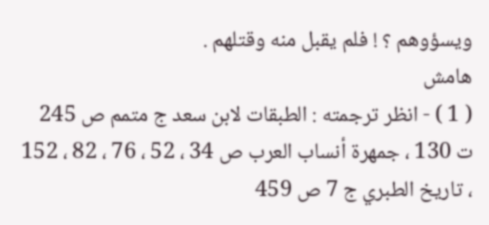ويسؤوهم ؟ ! فلم يقبل منه وقتلهم .
هامش
( 1 ) - انظر ترجمته : الطبقات لابن سعد ج متمم ص 245 ت 130 ، جمهرة أنساب العرب ص 34 ، 52 ، 76 ، 82 ، 152 ، تاريخ الطبري ج 7 ص 459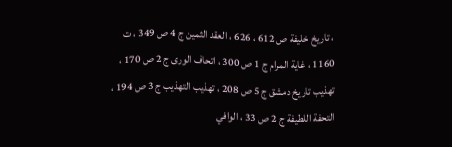، تاريخ خليفة ص 612 ، 626 ، العقد الثمين ج 4 ص 349 ، ت 1160 ، غاية المرام ج 1 ص 300 ، اتحاف الورى ج 2 ص 170 ، تهذيب تاريخ دمشق ج 5 ص 208 ، تهذيب التهذيب ج 3 ص 194 ، التحفة اللطيفة ج 2 ص 33 ، الوافي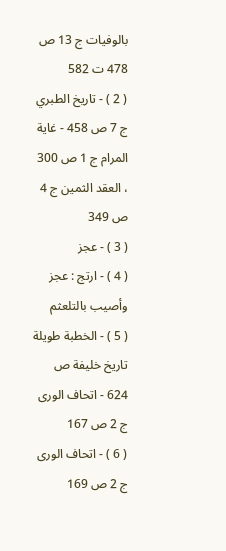بالوفيات ج 13 ص 478 ت 582
( 2 ) - تاريخ الطبري ج 7 ص 458 - غاية المرام ج 1 ص 300 ، العقد الثمين ج 4 ص 349
( 3 ) - عجز
( 4 ) - ارتج : عجز وأصيب بالتلعثم
( 5 ) - الخطبة طويلة تاريخ خليفة ص 624 - اتحاف الورى ج 2 ص 167
( 6 ) - اتحاف الورى ج 2 ص 169